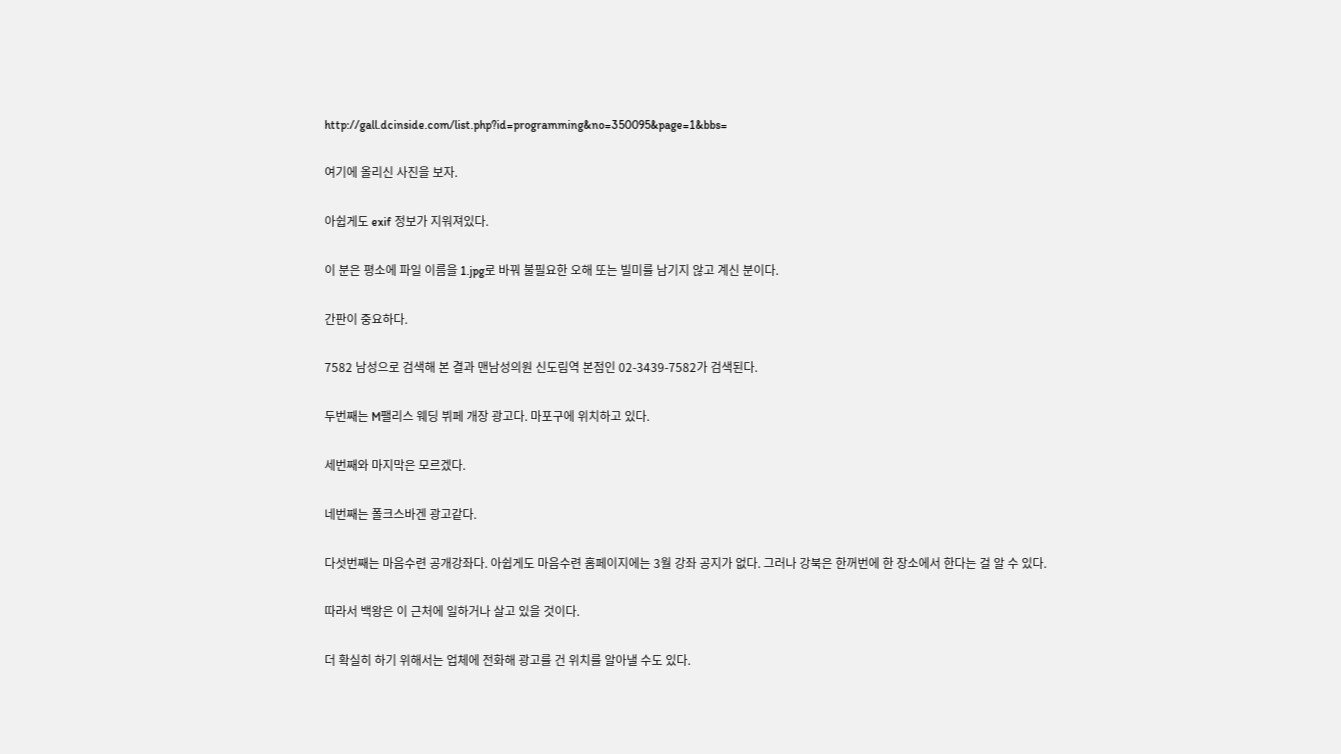http://gall.dcinside.com/list.php?id=programming&no=350095&page=1&bbs=

여기에 올리신 사진을 보자.

아쉽게도 exif 정보가 지워져있다.

이 분은 평소에 파일 이름을 1.jpg로 바꿔 불필요한 오해 또는 빌미를 남기지 않고 계신 분이다.

간판이 중요하다.

7582 남성으로 검색해 본 결과 맨남성의원 신도림역 본점인 02-3439-7582가 검색된다.

두번째는 M팰리스 웨딩 뷔페 개장 광고다. 마포구에 위치하고 있다.

세번째와 마지막은 모르겠다.

네번째는 폴크스바겐 광고같다.

다섯번째는 마음수련 공개강좌다. 아쉽게도 마음수련 홈페이지에는 3월 강좌 공지가 없다. 그러나 강북은 한꺼번에 한 장소에서 한다는 걸 알 수 있다.

따라서 백왕은 이 근처에 일하거나 살고 있을 것이다.

더 확실히 하기 위해서는 업체에 전화해 광고를 건 위치를 알아낼 수도 있다.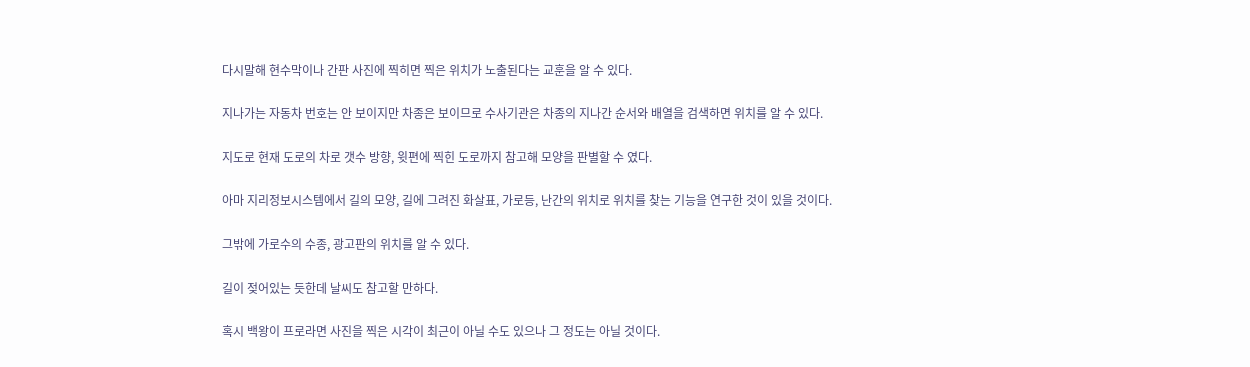다시말해 현수막이나 간판 사진에 찍히면 찍은 위치가 노출된다는 교훈을 알 수 있다.

지나가는 자동차 번호는 안 보이지만 차종은 보이므로 수사기관은 차종의 지나간 순서와 배열을 검색하면 위치를 알 수 있다.

지도로 현재 도로의 차로 갯수 방향, 윗편에 찍힌 도로까지 참고해 모양을 판별할 수 였다.

아마 지리정보시스템에서 길의 모양, 길에 그려진 화살표, 가로등, 난간의 위치로 위치를 찾는 기능을 연구한 것이 있을 것이다.

그밖에 가로수의 수종, 광고판의 위치를 알 수 있다.

길이 젖어있는 듯한데 날씨도 참고할 만하다.

혹시 백왕이 프로라면 사진을 찍은 시각이 최근이 아닐 수도 있으나 그 정도는 아닐 것이다.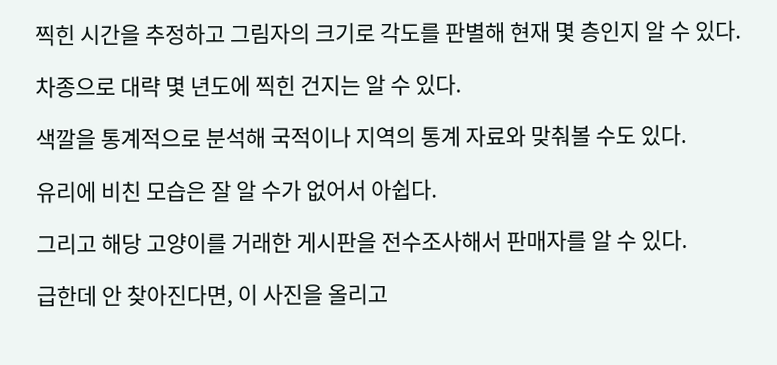찍힌 시간을 추정하고 그림자의 크기로 각도를 판별해 현재 몇 층인지 알 수 있다.

차종으로 대략 몇 년도에 찍힌 건지는 알 수 있다.

색깔을 통계적으로 분석해 국적이나 지역의 통계 자료와 맞춰볼 수도 있다.

유리에 비친 모습은 잘 알 수가 없어서 아쉽다.

그리고 해당 고양이를 거래한 게시판을 전수조사해서 판매자를 알 수 있다.

급한데 안 찾아진다면, 이 사진을 올리고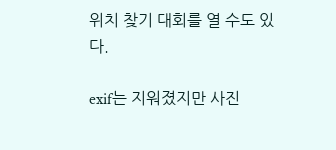위치 찾기 대회를 열 수도 있다.

exif는 지워졌지만 사진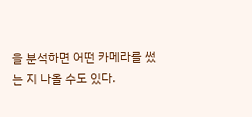을 분석하면 어떤 카메라를 썼는 지 나올 수도 있다.